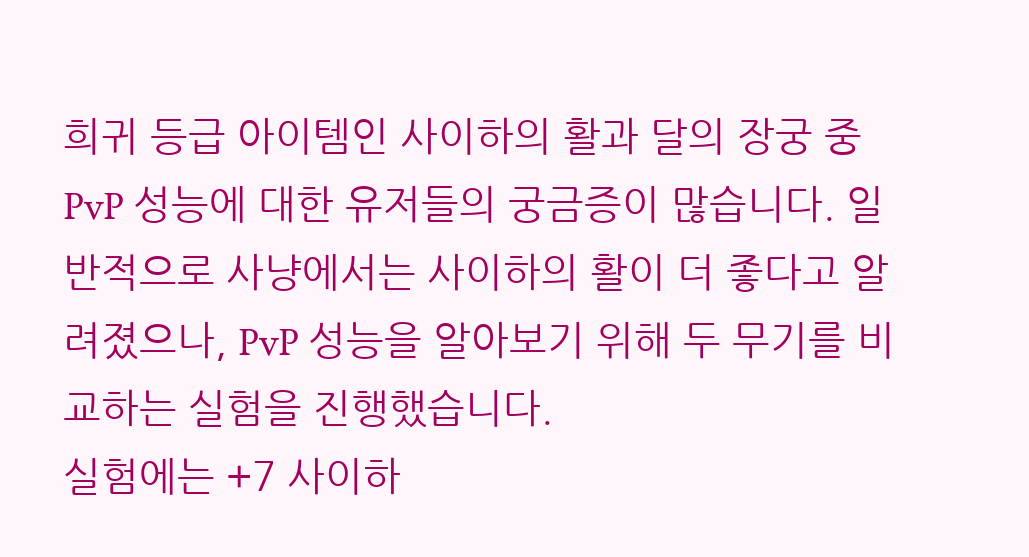희귀 등급 아이템인 사이하의 활과 달의 장궁 중 PvP 성능에 대한 유저들의 궁금증이 많습니다. 일반적으로 사냥에서는 사이하의 활이 더 좋다고 알려졌으나, PvP 성능을 알아보기 위해 두 무기를 비교하는 실험을 진행했습니다.
실험에는 +7 사이하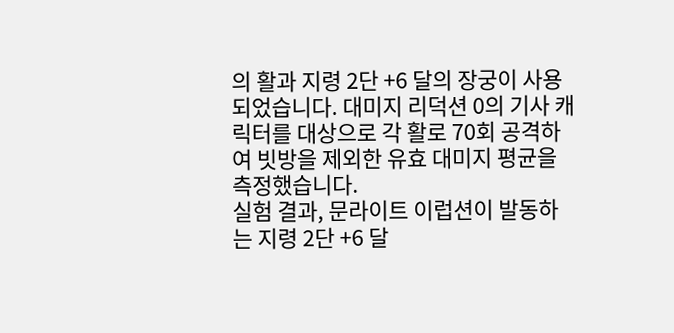의 활과 지령 2단 +6 달의 장궁이 사용되었습니다. 대미지 리덕션 0의 기사 캐릭터를 대상으로 각 활로 70회 공격하여 빗방을 제외한 유효 대미지 평균을 측정했습니다.
실험 결과, 문라이트 이럽션이 발동하는 지령 2단 +6 달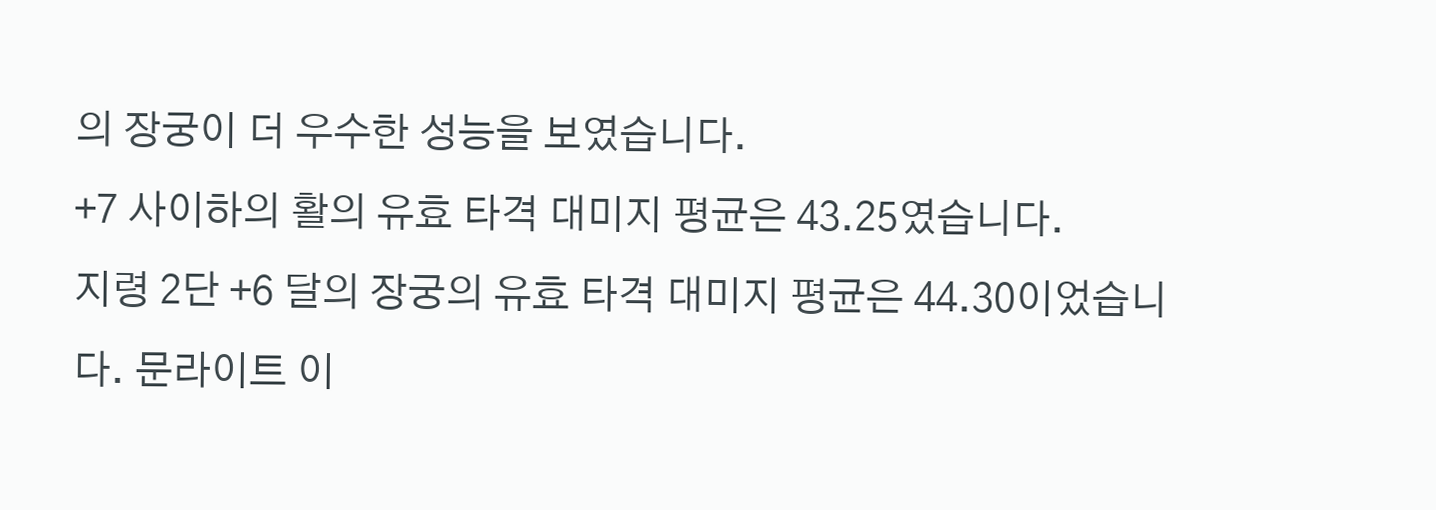의 장궁이 더 우수한 성능을 보였습니다.
+7 사이하의 활의 유효 타격 대미지 평균은 43.25였습니다.
지령 2단 +6 달의 장궁의 유효 타격 대미지 평균은 44.30이었습니다. 문라이트 이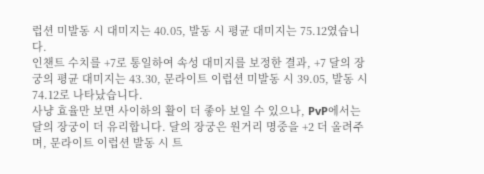럽션 미발동 시 대미지는 40.05, 발동 시 평균 대미지는 75.12였습니다.
인챈트 수치를 +7로 통일하여 속성 대미지를 보정한 결과, +7 달의 장궁의 평균 대미지는 43.30, 문라이트 이럽션 미발동 시 39.05, 발동 시 74.12로 나타났습니다.
사냥 효율만 보면 사이하의 활이 더 좋아 보일 수 있으나, PvP에서는 달의 장궁이 더 유리합니다. 달의 장궁은 원거리 명중을 +2 더 올려주며, 문라이트 이럽션 발동 시 트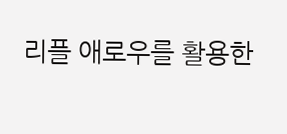리플 애로우를 활용한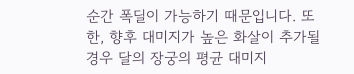순간 폭딜이 가능하기 때문입니다. 또한, 향후 대미지가 높은 화살이 추가될 경우 달의 장궁의 평균 대미지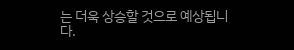는 더욱 상승할 것으로 예상됩니다.